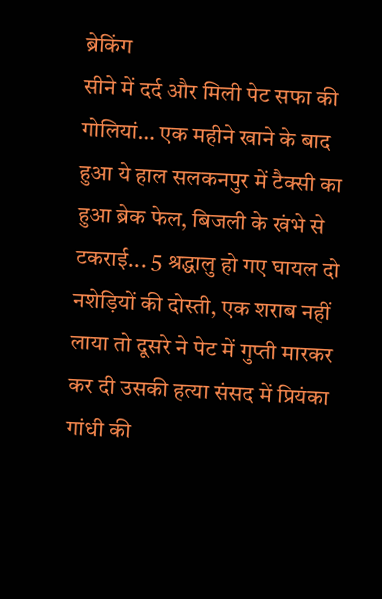ब्रेकिंग
सीने में दर्द और मिली पेट सफा की गोलियां… एक महीने खाने के बाद हुआ ये हाल सलकनपुर में टैक्सी का हुआ ब्रेक फेल, बिजली के खंभे से टकराई... 5 श्रद्धालु हो गए घायल दो नशेड़‍ियों की दोस्ती, एक शराब नहीं लाया तो दूसरे ने पेट में गुप्ती मारकर कर दी उसकी हत्या संसद में प्रियंका गांधी की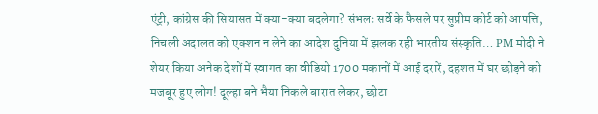एंट्री, कांग्रेस की सियासत में क्या-क्या बदलेगा? संभलः सर्वे के फैसले पर सुप्रीम कोर्ट को आपत्ति, निचली अदालत को एक्शन न लेने का आदेश दुनिया में झलक रही भारतीय संस्कृति… PM मोदी ने शेयर किया अनेक देशों में स्वागत का वीडियो 1700 मकानों में आई दरारें, दहशत में घर छोड़ने को मजबूर हुए लोग! दूल्हा बने भैया निकले बारात लेकर, छोटा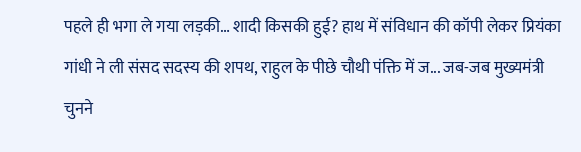पहले ही भगा ले गया लड़की… शादी किसकी हुई? हाथ में संविधान की कॉपी लेकर प्रियंका गांधी ने ली संसद सदस्य की शपथ, राहुल के पीछे चौथी पंक्ति में ज... जब-जब मुख्यमंत्री चुनने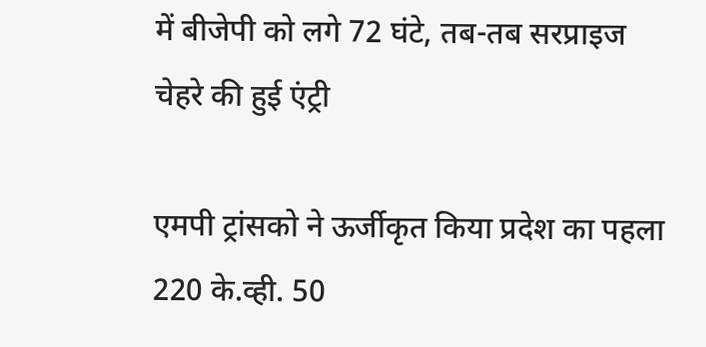में बीजेपी को लगे 72 घंटे, तब-तब सरप्राइज चेहरे की हुई एंट्री

एमपी ट्रांसको ने ऊर्जीकृत किया प्रदेश का पहला 220 के.व्ही. 50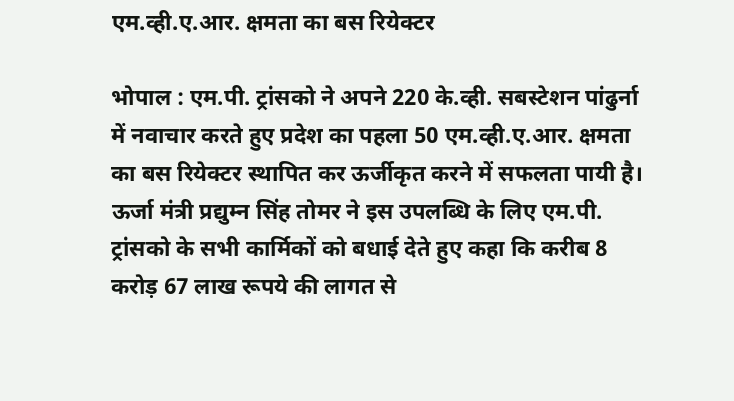एम.व्ही.ए.आर. क्षमता का बस रियेक्टर

भोपाल : एम.पी. ट्रांसको ने अपने 220 के.व्ही. सबस्टेशन पांढुर्ना में नवाचार करते हुए प्रदेश का पहला 50 एम.व्ही.ए.आर. क्षमता का बस रियेक्टर स्थापित कर ऊर्जीकृत करने में सफलता पायी है। ऊर्जा मंत्री प्रद्युम्न सिंह तोमर ने इस उपलब्धि के लिए एम.पी. ट्रांसको के सभी कार्मिकों को बधाई देते हुए कहा कि करीब 8 करोड़ 67 लाख रूपये की लागत से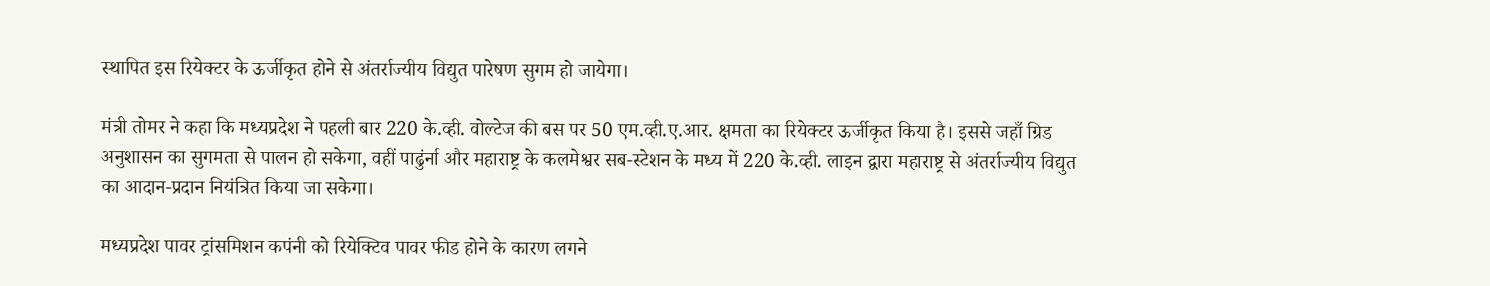स्थापित इस रियेक्टर के ऊर्जीकृत होने से अंतर्राज्यीय विद्युत पारेषण सुगम हो जायेगा।

मंत्री तोमर ने कहा कि मध्यप्रदेश ने पहली बार 220 के.व्ही. वोल्टेज की बस पर 50 एम.व्ही.ए.आर. क्षमता का रियेक्टर ऊर्जीकृत किया है। इससे जहाँ ग्रिड अनुशासन का सुगमता से पालन हो सकेगा, वहीं पाढुंर्ना और महाराष्ट्र के कलमेश्वर सब-स्टेशन के मध्य में 220 के.व्ही. लाइन द्वारा महाराष्ट्र से अंतर्राज्यीय विद्युत का आदान-प्रदान नियंत्रित किया जा सकेगा।

मध्यप्रदेश पावर ट्रांसमिशन कपंनी को रियेक्टिव पावर फीड होने के कारण लगने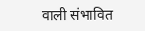वाली संभावित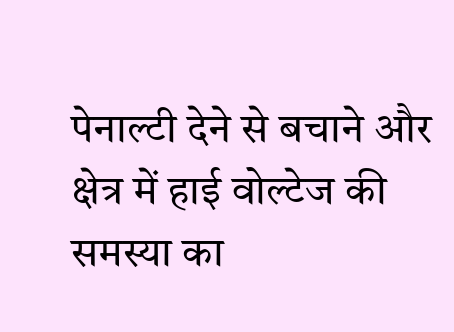पेनाल्टी देने से बचाने और क्षेत्र में हाई वोल्टेज की समस्या का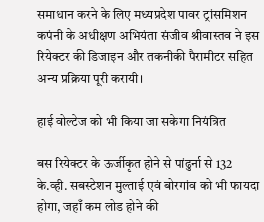समाधान करने के लिए मध्यप्रदेश पावर ट्रांसमिशन कपंनी के अधीक्षण अभियंता संजीव श्रीवास्तव ने इस रियेक्टर की डिजाइन और तकनीकी पैरामीटर सहित अन्य प्रक्रिया पूरी करायी।

हाई वोल्टेज को भी किया जा सकेगा नियंत्रित

बस रियेक्टर के ऊर्जीकृत होने से पांढुर्ना से 132 के.व्ही. सबस्टेशन मुल्ताई एवं बोरगांव को भी फायदा होगा, जहाँ कम लोड होने की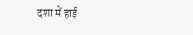दशा में हाई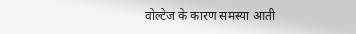वोल्टेज के कारण समस्या आती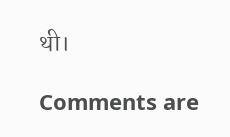थी।

Comments are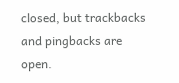closed, but trackbacks and pingbacks are open.